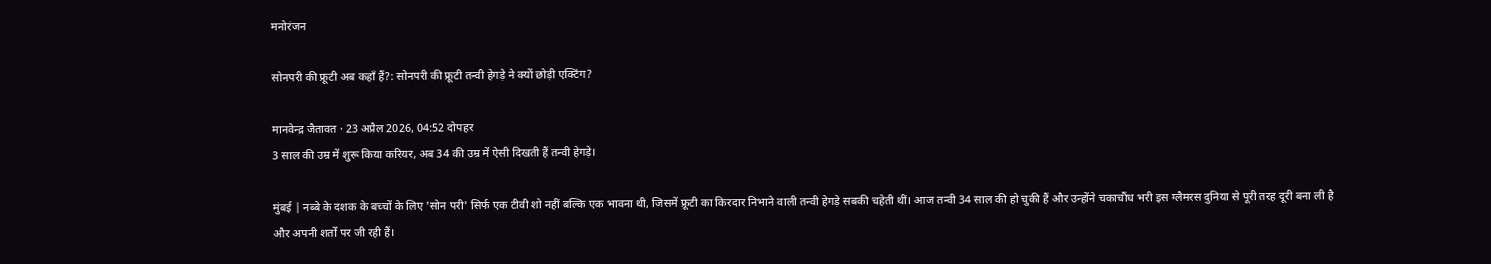मनोरंजन

सोनपरी की फ्रूटी अब कहाँ हैं?: सोनपरी की फ्रूटी तन्वी हेगड़े ने क्यों छोड़ी एक्टिंग?

मानवेन्द्र जैतावत · 23 अप्रैल 2026, 04:52 दोपहर
3 साल की उम्र में शुरू किया करियर, अब 34 की उम्र में ऐसी दिखती हैं तन्वी हेगड़े।

मुंबई | नब्बे के दशक के बच्चों के लिए 'सोन परी' सिर्फ एक टीवी शो नहीं बल्कि एक भावना थी, जिसमें फ्रूटी का किरदार निभाने वाली तन्वी हेगड़े सबकी चहेती थीं। आज तन्वी 34 साल की हो चुकी हैं और उन्होंने चकाचौंध भरी इस ग्लैमरस दुनिया से पूरी तरह दूरी बना ली है और अपनी शर्तों पर जी रही हैं।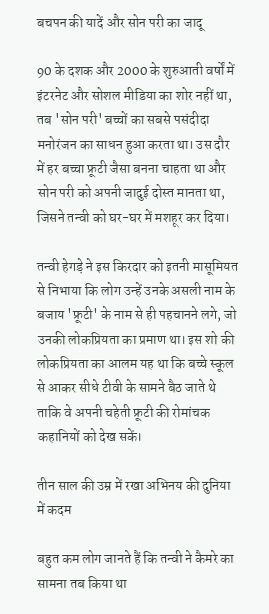बचपन की यादें और सोन परी का जादू

90 के दशक और 2000 के शुरुआती वर्षों में इंटरनेट और सोशल मीडिया का शोर नहीं था, तब 'सोन परी' बच्चों का सबसे पसंदीदा मनोरंजन का साधन हुआ करता था। उस दौर में हर बच्चा फ्रूटी जैसा बनना चाहता था और सोन परी को अपनी जादुई दोस्त मानता था, जिसने तन्वी को घर-घर में मशहूर कर दिया।

तन्वी हेगड़े ने इस किरदार को इतनी मासूमियत से निभाया कि लोग उन्हें उनके असली नाम के बजाय 'फ्रूटी' के नाम से ही पहचानने लगे, जो उनकी लोकप्रियता का प्रमाण था। इस शो की लोकप्रियता का आलम यह था कि बच्चे स्कूल से आकर सीधे टीवी के सामने बैठ जाते थे ताकि वे अपनी चहेती फ्रूटी की रोमांचक कहानियों को देख सकें।

तीन साल की उम्र में रखा अभिनय की दुनिया में कदम

बहुत कम लोग जानते हैं कि तन्वी ने कैमरे का सामना तब किया था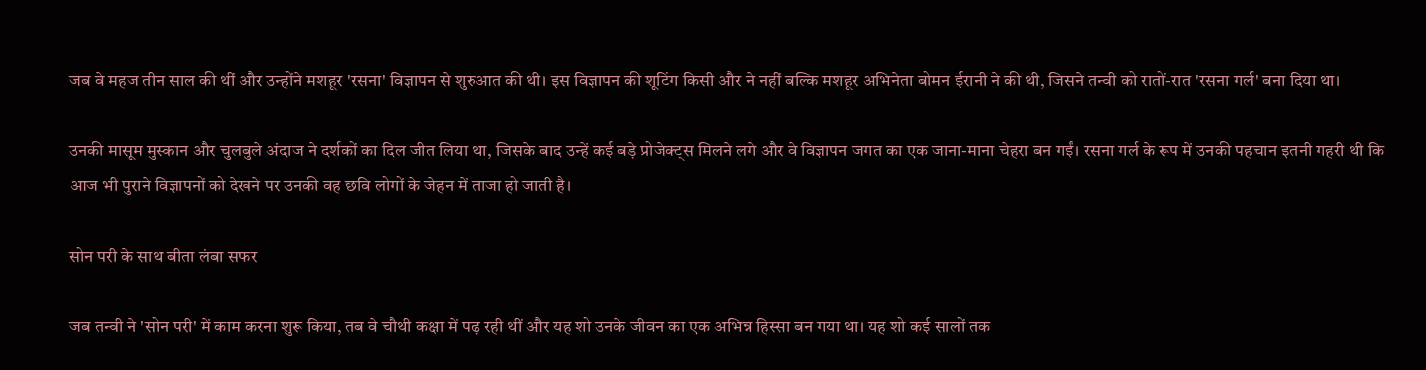जब वे महज तीन साल की थीं और उन्होंने मशहूर 'रसना' विज्ञापन से शुरुआत की थी। इस विज्ञापन की शूटिंग किसी और ने नहीं बल्कि मशहूर अभिनेता बोमन ईरानी ने की थी, जिसने तन्वी को रातों-रात 'रसना गर्ल' बना दिया था।

उनकी मासूम मुस्कान और चुलबुले अंदाज ने दर्शकों का दिल जीत लिया था, जिसके बाद उन्हें कई बड़े प्रोजेक्ट्स मिलने लगे और वे विज्ञापन जगत का एक जाना-माना चेहरा बन गईं। रसना गर्ल के रूप में उनकी पहचान इतनी गहरी थी कि आज भी पुराने विज्ञापनों को देखने पर उनकी वह छवि लोगों के जेहन में ताजा हो जाती है।

सोन परी के साथ बीता लंबा सफर

जब तन्वी ने 'सोन परी' में काम करना शुरू किया, तब वे चौथी कक्षा में पढ़ रही थीं और यह शो उनके जीवन का एक अभिन्न हिस्सा बन गया था। यह शो कई सालों तक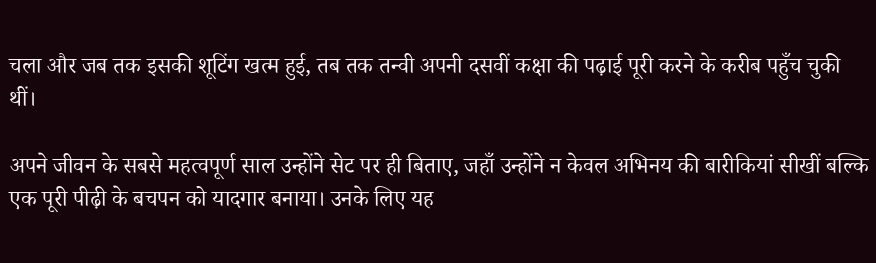चला और जब तक इसकी शूटिंग खत्म हुई, तब तक तन्वी अपनी दसवीं कक्षा की पढ़ाई पूरी करने के करीब पहुँच चुकी थीं।

अपने जीवन के सबसे महत्वपूर्ण साल उन्होंने सेट पर ही बिताए, जहाँ उन्होंने न केवल अभिनय की बारीकियां सीखीं बल्कि एक पूरी पीढ़ी के बचपन को यादगार बनाया। उनके लिए यह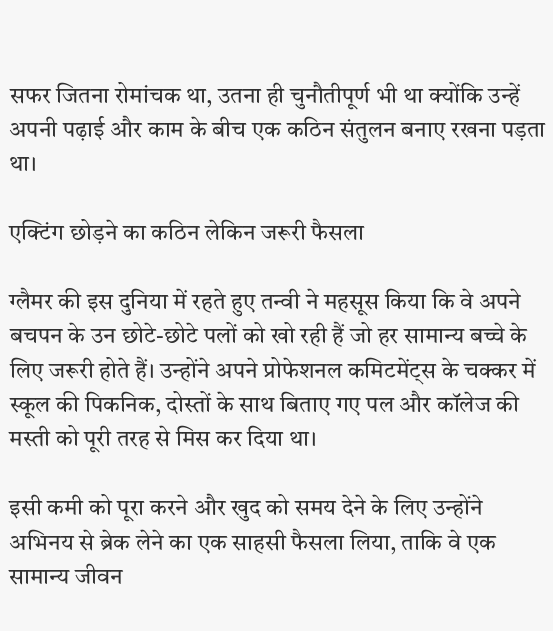सफर जितना रोमांचक था, उतना ही चुनौतीपूर्ण भी था क्योंकि उन्हें अपनी पढ़ाई और काम के बीच एक कठिन संतुलन बनाए रखना पड़ता था।

एक्टिंग छोड़ने का कठिन लेकिन जरूरी फैसला

ग्लैमर की इस दुनिया में रहते हुए तन्वी ने महसूस किया कि वे अपने बचपन के उन छोटे-छोटे पलों को खो रही हैं जो हर सामान्य बच्चे के लिए जरूरी होते हैं। उन्होंने अपने प्रोफेशनल कमिटमेंट्स के चक्कर में स्कूल की पिकनिक, दोस्तों के साथ बिताए गए पल और कॉलेज की मस्ती को पूरी तरह से मिस कर दिया था।

इसी कमी को पूरा करने और खुद को समय देने के लिए उन्होंने अभिनय से ब्रेक लेने का एक साहसी फैसला लिया, ताकि वे एक सामान्य जीवन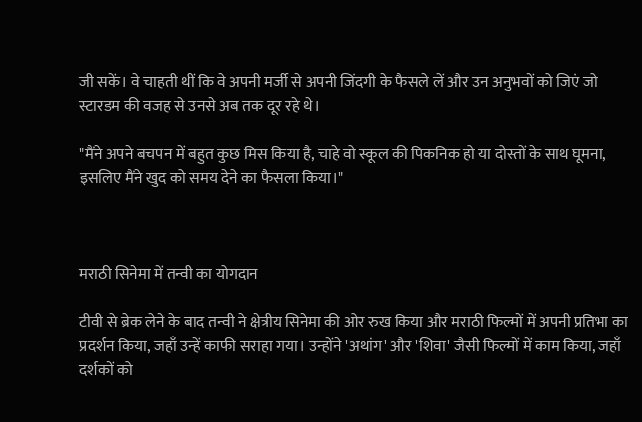जी सकें। वे चाहती थीं कि वे अपनी मर्जी से अपनी जिंदगी के फैसले लें और उन अनुभवों को जिएं जो स्टारडम की वजह से उनसे अब तक दूर रहे थे।

"मैंने अपने बचपन में बहुत कुछ मिस किया है, चाहे वो स्कूल की पिकनिक हो या दोस्तों के साथ घूमना, इसलिए मैंने खुद को समय देने का फैसला किया।"



मराठी सिनेमा में तन्वी का योगदान

टीवी से ब्रेक लेने के बाद तन्वी ने क्षेत्रीय सिनेमा की ओर रुख किया और मराठी फिल्मों में अपनी प्रतिभा का प्रदर्शन किया, जहाँ उन्हें काफी सराहा गया। उन्होंने 'अथांग' और 'शिवा' जैसी फिल्मों में काम किया, जहाँ दर्शकों को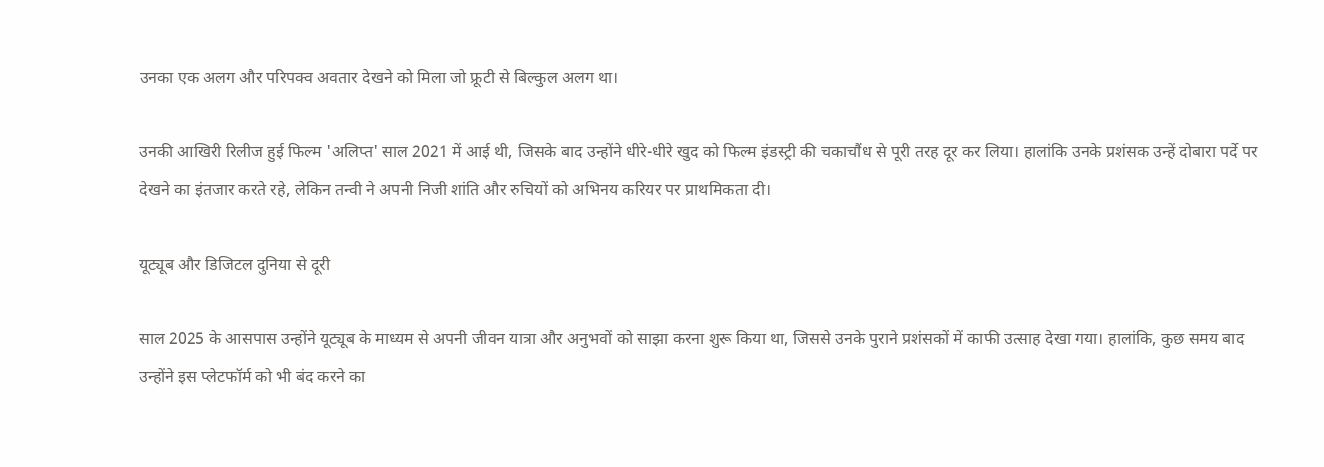उनका एक अलग और परिपक्व अवतार देखने को मिला जो फ्रूटी से बिल्कुल अलग था।

उनकी आखिरी रिलीज हुई फिल्म 'अलिप्त' साल 2021 में आई थी, जिसके बाद उन्होंने धीरे-धीरे खुद को फिल्म इंडस्ट्री की चकाचौंध से पूरी तरह दूर कर लिया। हालांकि उनके प्रशंसक उन्हें दोबारा पर्दे पर देखने का इंतजार करते रहे, लेकिन तन्वी ने अपनी निजी शांति और रुचियों को अभिनय करियर पर प्राथमिकता दी।

यूट्यूब और डिजिटल दुनिया से दूरी

साल 2025 के आसपास उन्होंने यूट्यूब के माध्यम से अपनी जीवन यात्रा और अनुभवों को साझा करना शुरू किया था, जिससे उनके पुराने प्रशंसकों में काफी उत्साह देखा गया। हालांकि, कुछ समय बाद उन्होंने इस प्लेटफॉर्म को भी बंद करने का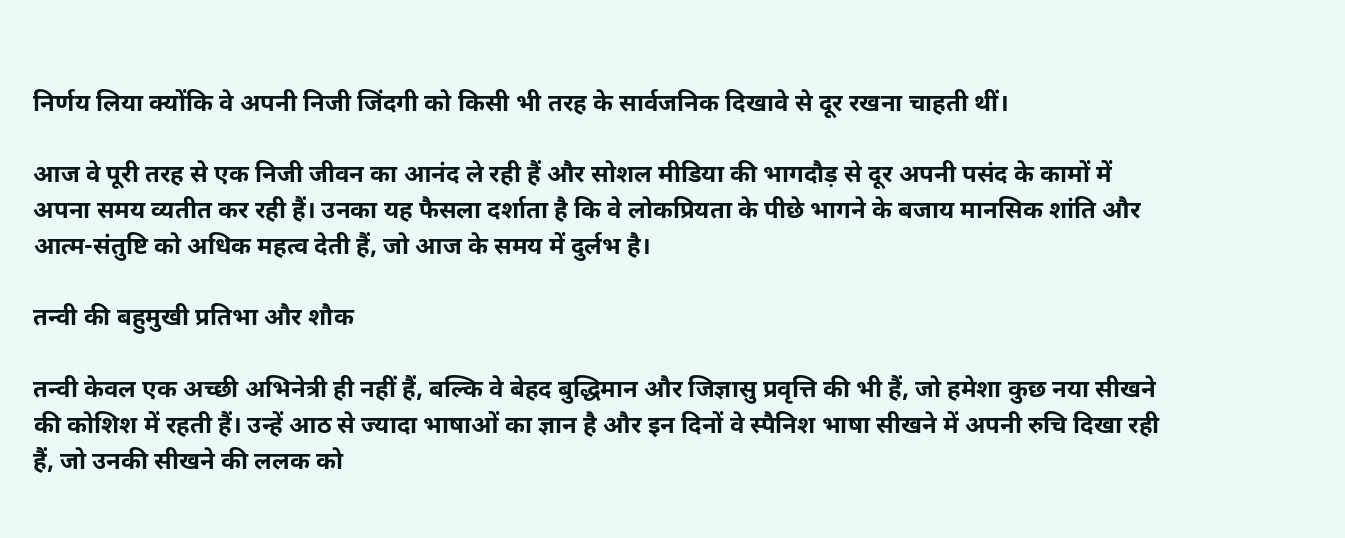निर्णय लिया क्योंकि वे अपनी निजी जिंदगी को किसी भी तरह के सार्वजनिक दिखावे से दूर रखना चाहती थीं।

आज वे पूरी तरह से एक निजी जीवन का आनंद ले रही हैं और सोशल मीडिया की भागदौड़ से दूर अपनी पसंद के कामों में अपना समय व्यतीत कर रही हैं। उनका यह फैसला दर्शाता है कि वे लोकप्रियता के पीछे भागने के बजाय मानसिक शांति और आत्म-संतुष्टि को अधिक महत्व देती हैं, जो आज के समय में दुर्लभ है।

तन्वी की बहुमुखी प्रतिभा और शौक

तन्वी केवल एक अच्छी अभिनेत्री ही नहीं हैं, बल्कि वे बेहद बुद्धिमान और जिज्ञासु प्रवृत्ति की भी हैं, जो हमेशा कुछ नया सीखने की कोशिश में रहती हैं। उन्हें आठ से ज्यादा भाषाओं का ज्ञान है और इन दिनों वे स्पैनिश भाषा सीखने में अपनी रुचि दिखा रही हैं, जो उनकी सीखने की ललक को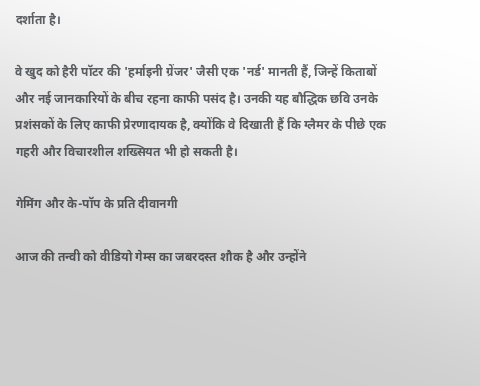दर्शाता है।

वे खुद को हैरी पॉटर की 'हर्माइनी ग्रेंजर' जैसी एक 'नर्ड' मानती हैं, जिन्हें किताबों और नई जानकारियों के बीच रहना काफी पसंद है। उनकी यह बौद्धिक छवि उनके प्रशंसकों के लिए काफी प्रेरणादायक है, क्योंकि वे दिखाती हैं कि ग्लैमर के पीछे एक गहरी और विचारशील शख्सियत भी हो सकती है।

गेमिंग और के-पॉप के प्रति दीवानगी

आज की तन्वी को वीडियो गेम्स का जबरदस्त शौक है और उन्होंने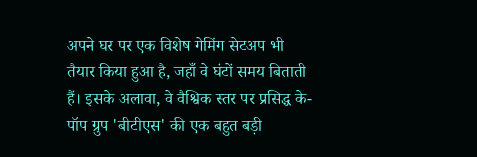अपने घर पर एक विशेष गेमिंग सेटअप भी तैयार किया हुआ है, जहाँ वे घंटों समय बिताती हैं। इसके अलावा, वे वैश्विक स्तर पर प्रसिद्ध के-पॉप ग्रुप 'बीटीएस' की एक बहुत बड़ी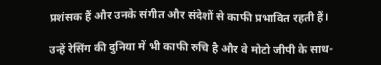प्रशंसक हैं और उनके संगीत और संदेशों से काफी प्रभावित रहती हैं।

उन्हें रेसिंग की दुनिया में भी काफी रुचि है और वे मोटो जीपी के साथ-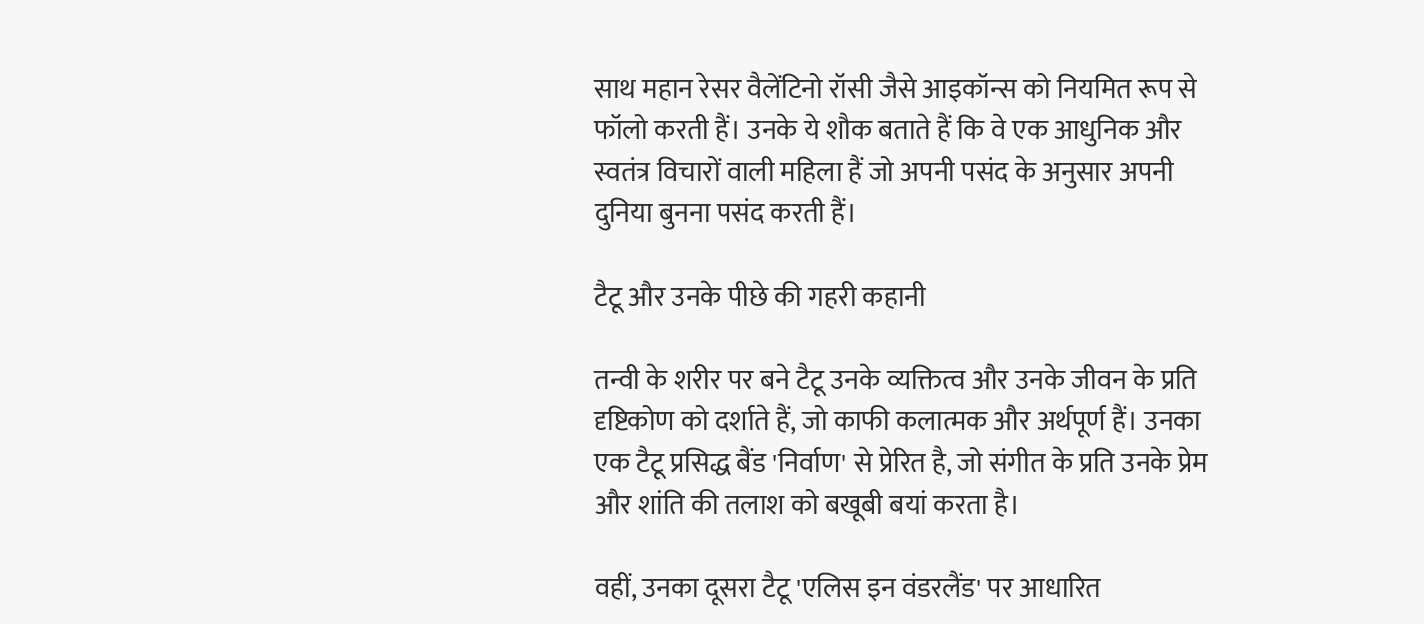साथ महान रेसर वैलेंटिनो रॉसी जैसे आइकॉन्स को नियमित रूप से फॉलो करती हैं। उनके ये शौक बताते हैं कि वे एक आधुनिक और स्वतंत्र विचारों वाली महिला हैं जो अपनी पसंद के अनुसार अपनी दुनिया बुनना पसंद करती हैं।

टैटू और उनके पीछे की गहरी कहानी

तन्वी के शरीर पर बने टैटू उनके व्यक्तित्व और उनके जीवन के प्रति दृष्टिकोण को दर्शाते हैं, जो काफी कलात्मक और अर्थपूर्ण हैं। उनका एक टैटू प्रसिद्ध बैंड 'निर्वाण' से प्रेरित है, जो संगीत के प्रति उनके प्रेम और शांति की तलाश को बखूबी बयां करता है।

वहीं, उनका दूसरा टैटू 'एलिस इन वंडरलैंड' पर आधारित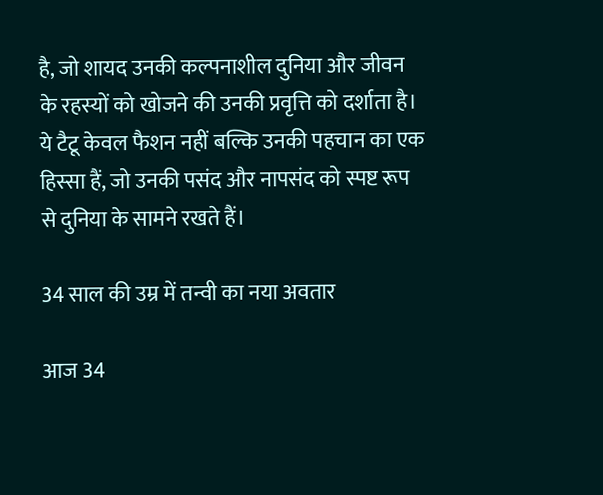है, जो शायद उनकी कल्पनाशील दुनिया और जीवन के रहस्यों को खोजने की उनकी प्रवृत्ति को दर्शाता है। ये टैटू केवल फैशन नहीं बल्कि उनकी पहचान का एक हिस्सा हैं, जो उनकी पसंद और नापसंद को स्पष्ट रूप से दुनिया के सामने रखते हैं।

34 साल की उम्र में तन्वी का नया अवतार

आज 34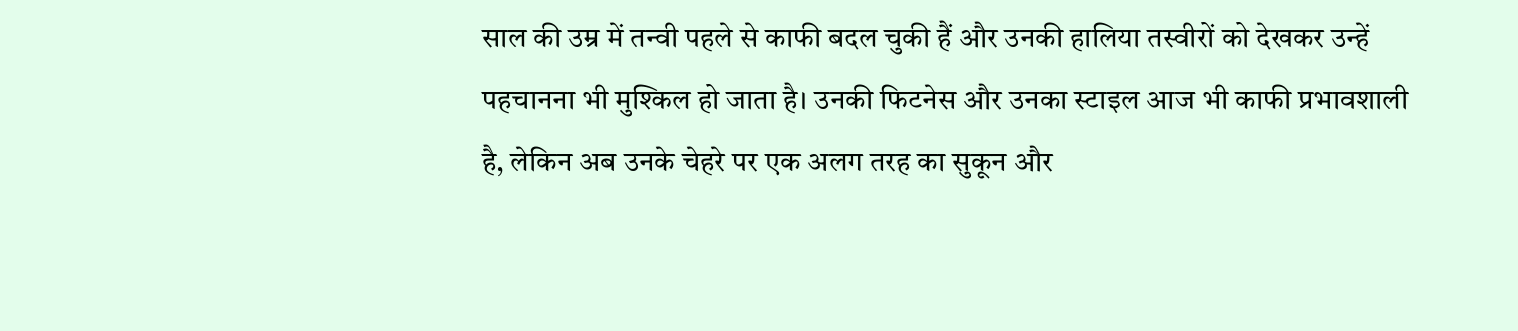साल की उम्र में तन्वी पहले से काफी बदल चुकी हैं और उनकी हालिया तस्वीरों को देखकर उन्हें पहचानना भी मुश्किल हो जाता है। उनकी फिटनेस और उनका स्टाइल आज भी काफी प्रभावशाली है, लेकिन अब उनके चेहरे पर एक अलग तरह का सुकून और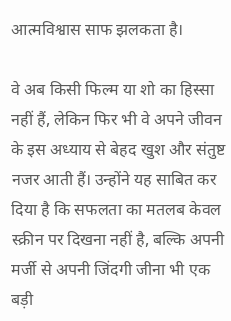आत्मविश्वास साफ झलकता है।

वे अब किसी फिल्म या शो का हिस्सा नहीं हैं, लेकिन फिर भी वे अपने जीवन के इस अध्याय से बेहद खुश और संतुष्ट नजर आती हैं। उन्होंने यह साबित कर दिया है कि सफलता का मतलब केवल स्क्रीन पर दिखना नहीं है, बल्कि अपनी मर्जी से अपनी जिंदगी जीना भी एक बड़ी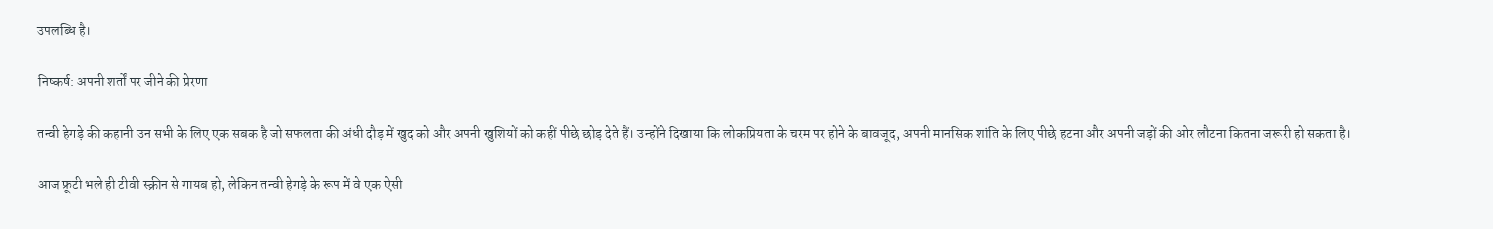उपलब्धि है।

निष्कर्ष: अपनी शर्तों पर जीने की प्रेरणा

तन्वी हेगड़े की कहानी उन सभी के लिए एक सबक है जो सफलता की अंधी दौड़ में खुद को और अपनी खुशियों को कहीं पीछे छोड़ देते हैं। उन्होंने दिखाया कि लोकप्रियता के चरम पर होने के बावजूद, अपनी मानसिक शांति के लिए पीछे हटना और अपनी जड़ों की ओर लौटना कितना जरूरी हो सकता है।

आज फ्रूटी भले ही टीवी स्क्रीन से गायब हो, लेकिन तन्वी हेगड़े के रूप में वे एक ऐसी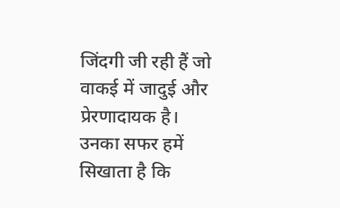जिंदगी जी रही हैं जो वाकई में जादुई और प्रेरणादायक है। उनका सफर हमें सिखाता है कि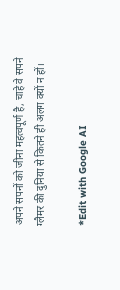अपने सपनों को जीना महत्वपूर्ण है, चाहे वे सपने ग्लैमर की दुनिया से कितने ही अलग क्यों न हों।

*Edit with Google AI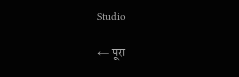Studio

← पूरा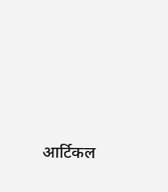आर्टिकल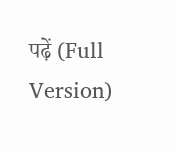पढ़ें (Full Version)